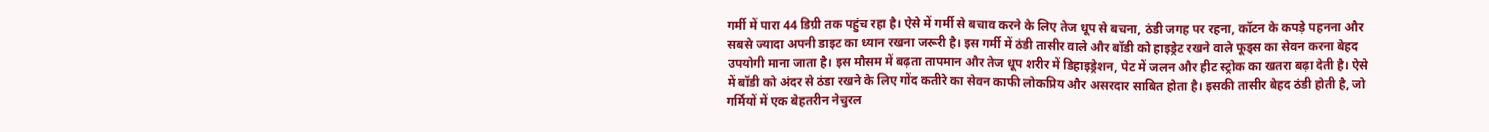गर्मी में पारा 44 डिग्री तक पहुंच रहा है। ऐसे में गर्मी से बचाव करने के लिए तेज धूप से बचना, ठंडी जगह पर रहना, कॉटन के कपड़े पहनना और सबसे ज्यादा अपनी डाइट का ध्यान रखना जरूरी है। इस गर्मी में ठंडी तासीर वाले और बॉडी को हाइड्रेट रखने वाले फूड्स का सेवन करना बेहद उपयोगी माना जाता है। इस मौसम में बढ़ता तापमान और तेज धूप शरीर में डिहाइड्रेशन, पेट में जलन और हीट स्ट्रोक का खतरा बढ़ा देती है। ऐसे में बॉडी को अंदर से ठंडा रखने के लिए गोंद कतीरे का सेवन काफी लोकप्रिय और असरदार साबित होता है। इसकी तासीर बेहद ठंडी होती है, जो गर्मियों में एक बेहतरीन नेचुरल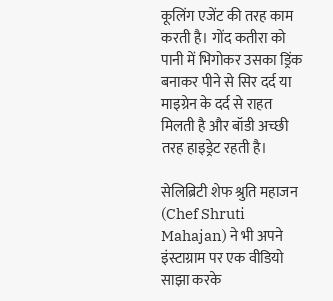कूलिंग एजेंट की तरह काम करती है। गोंद कतीरा को पानी में भिगोकर उसका ड्रिंक बनाकर पीने से सिर दर्द या माइग्रेन के दर्द से राहत मिलती है और बॉडी अच्छी तरह हाइड्रेट रहती है।

सेलिब्रिटी शेफ श्रुति महाजन (Chef Shruti Mahajan) ने भी अपने इंस्टाग्राम पर एक वीडियो साझा करके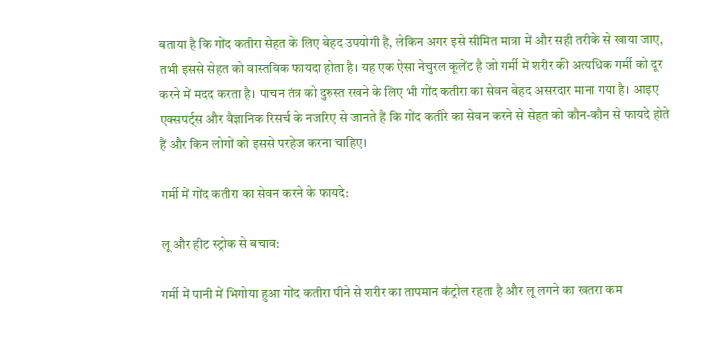बताया है कि गोंद कतीरा सेहत के लिए बेहद उपयोगी है, लेकिन अगर इसे सीमित मात्रा में और सही तरीके से खाया जाए, तभी इससे सेहत को वास्तविक फायदा होता है। यह एक ऐसा नेचुरल कूलेंट है जो गर्मी में शरीर की अत्यधिक गर्मी को दूर करने में मदद करता है। पाचन तंत्र को दुरुस्त रखने के लिए भी गोंद कतीरा का सेवन बेहद असरदार माना गया है। आइए एक्सपर्ट्स और वैज्ञानिक रिसर्च के नजरिए से जानते हैं कि गोंद कतीरे का सेवन करने से सेहत को कौन-कौन से फायदे होते हैं और किन लोगों को इससे परहेज करना चाहिए।

गर्मी में गोंद कतीरा का सेवन करने के फायदे:

लू और हीट स्ट्रोक से बचाव:

गर्मी में पानी में भिगोया हुआ गोंद कतीरा पीने से शरीर का तापमान कंट्रोल रहता है और लू लगने का खतरा कम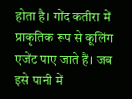होता है। गोंद कतीरा में प्राकृतिक रूप से कूलिंग एजेंट पाए जाते हैं। जब इसे पानी में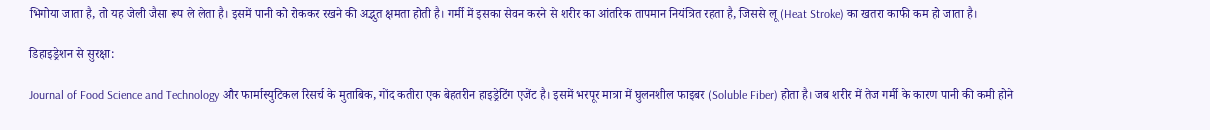भिगोया जाता है, तो यह जेली जैसा रूप ले लेता है। इसमें पानी को रोककर रखने की अद्भुत क्षमता होती है। गर्मी में इसका सेवन करने से शरीर का आंतरिक तापमान नियंत्रित रहता है, जिससे लू (Heat Stroke) का खतरा काफी कम हो जाता है।

डिहाइड्रेशन से सुरक्षा:

Journal of Food Science and Technology और फार्मास्युटिकल रिसर्च के मुताबिक, गोंद कतीरा एक बेहतरीन हाइड्रेटिंग एजेंट है। इसमें भरपूर मात्रा में घुलनशील फाइबर (Soluble Fiber) होता है। जब शरीर में तेज गर्मी के कारण पानी की कमी होने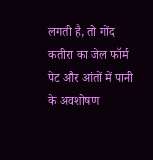लगती है, तो गोंद कतीरा का जेल फॉर्म पेट और आंतों में पानी के अवशोषण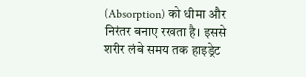(Absorption) को धीमा और निरंतर बनाए रखता है। इससे शरीर लंबे समय तक हाइड्रेट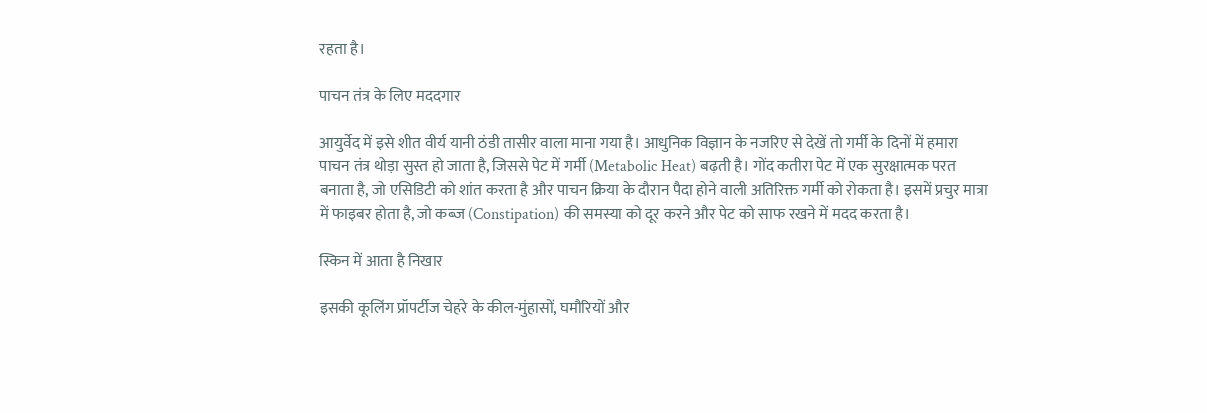रहता है।

पाचन तंत्र के लिए मददगार

आयुर्वेद में इसे शीत वीर्य यानी ठंडी तासीर वाला माना गया है। आधुनिक विज्ञान के नजरिए से देखें तो गर्मी के दिनों में हमारा पाचन तंत्र थोड़ा सुस्त हो जाता है, जिससे पेट में गर्मी (Metabolic Heat) बढ़ती है। गोंद कतीरा पेट में एक सुरक्षात्मक परत बनाता है, जो एसिडिटी को शांत करता है और पाचन क्रिया के दौरान पैदा होने वाली अतिरिक्त गर्मी को रोकता है। इसमें प्रचुर मात्रा में फाइबर होता है, जो कब्ज (Constipation) की समस्या को दूर करने और पेट को साफ रखने में मदद करता है।

स्किन में आता है निखार

इसकी कूलिंग प्रॉपर्टीज चेहरे के कील-मुंहासों, घमौरियों और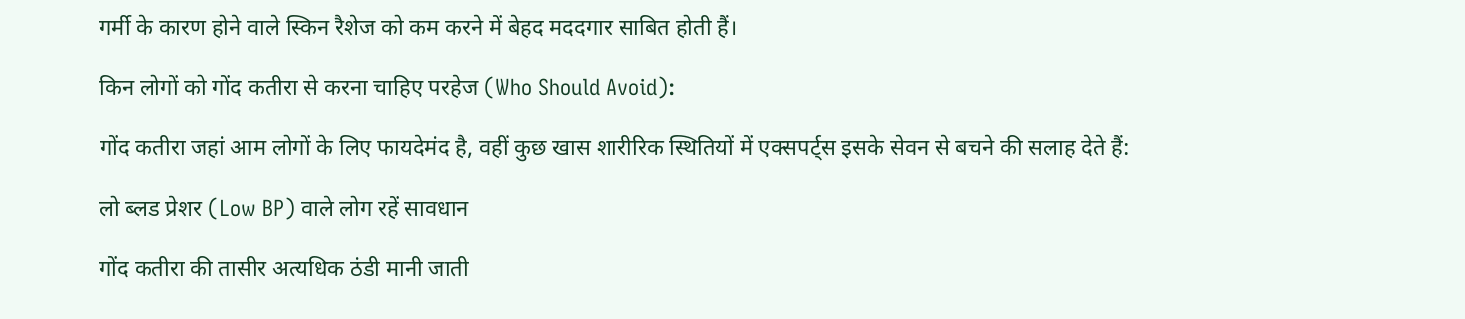गर्मी के कारण होने वाले स्किन रैशेज को कम करने में बेहद मददगार साबित होती हैं।

किन लोगों को गोंद कतीरा से करना चाहिए परहेज (Who Should Avoid):

गोंद कतीरा जहां आम लोगों के लिए फायदेमंद है, वहीं कुछ खास शारीरिक स्थितियों में एक्सपर्ट्स इसके सेवन से बचने की सलाह देते हैं:

लो ब्लड प्रेशर (Low BP) वाले लोग रहें सावधान

गोंद कतीरा की तासीर अत्यधिक ठंडी मानी जाती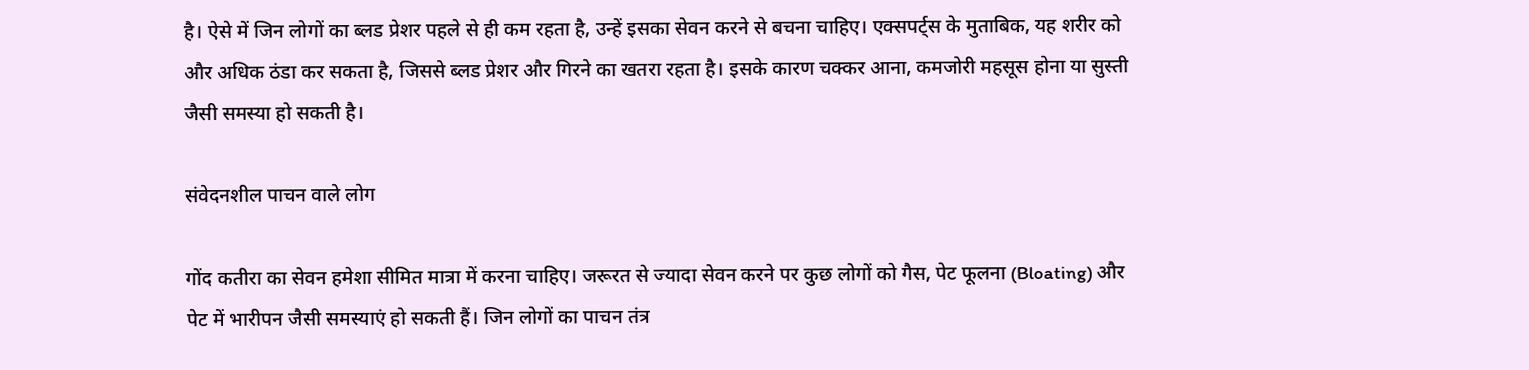है। ऐसे में जिन लोगों का ब्लड प्रेशर पहले से ही कम रहता है, उन्हें इसका सेवन करने से बचना चाहिए। एक्सपर्ट्स के मुताबिक, यह शरीर को और अधिक ठंडा कर सकता है, जिससे ब्लड प्रेशर और गिरने का खतरा रहता है। इसके कारण चक्कर आना, कमजोरी महसूस होना या सुस्ती जैसी समस्या हो सकती है।

संवेदनशील पाचन वाले लोग

गोंद कतीरा का सेवन हमेशा सीमित मात्रा में करना चाहिए। जरूरत से ज्यादा सेवन करने पर कुछ लोगों को गैस, पेट फूलना (Bloating) और पेट में भारीपन जैसी समस्याएं हो सकती हैं। जिन लोगों का पाचन तंत्र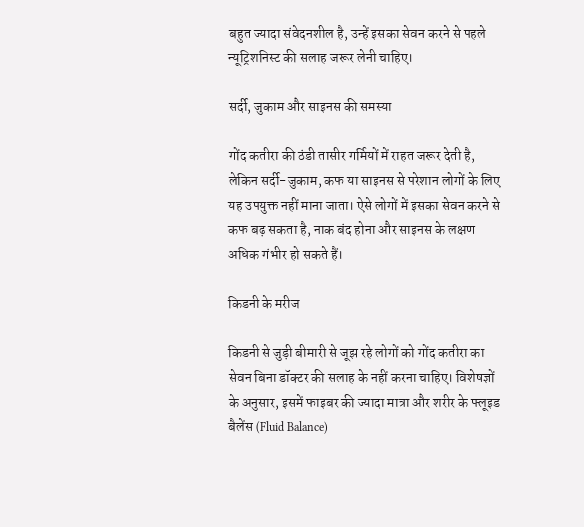बहुत ज्यादा संवेदनशील है, उन्हें इसका सेवन करने से पहले न्यूट्रिशनिस्ट की सलाह जरूर लेनी चाहिए।

सर्दी, जुकाम और साइनस की समस्या

गोंद कतीरा की ठंडी तासीर गर्मियों में राहत जरूर देती है, लेकिन सर्दी-जुकाम, कफ या साइनस से परेशान लोगों के लिए यह उपयुक्त नहीं माना जाता। ऐसे लोगों में इसका सेवन करने से कफ बढ़ सकता है, नाक बंद होना और साइनस के लक्षण अधिक गंभीर हो सकते हैं।

किडनी के मरीज

किडनी से जुड़ी बीमारी से जूझ रहे लोगों को गोंद कतीरा का सेवन बिना डॉक्टर की सलाह के नहीं करना चाहिए। विशेषज्ञों के अनुसार, इसमें फाइबर की ज्यादा मात्रा और शरीर के फ्लूइड बैलेंस (Fluid Balance)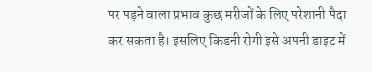पर पड़ने वाला प्रभाव कुछ मरीजों के लिए परेशानी पैदा कर सकता है। इसलिए किडनी रोगी इसे अपनी डाइट में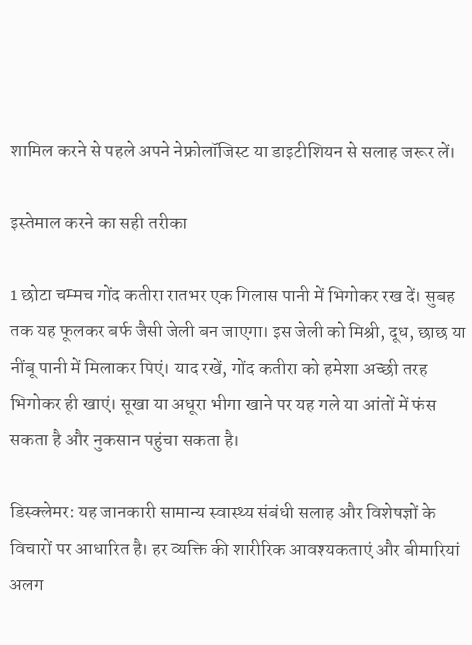शामिल करने से पहले अपने नेफ्रोलॉजिस्ट या डाइटीशियन से सलाह जरूर लें।

इस्तेमाल करने का सही तरीका

1 छोटा चम्मच गोंद कतीरा रातभर एक गिलास पानी में भिगोकर रख दें। सुबह तक यह फूलकर बर्फ जैसी जेली बन जाएगा। इस जेली को मिश्री, दूध, छाछ या नींबू पानी में मिलाकर पिएं। याद रखें, गोंद कतीरा को हमेशा अच्छी तरह भिगोकर ही खाएं। सूखा या अधूरा भीगा खाने पर यह गले या आंतों में फंस सकता है और नुकसान पहुंचा सकता है।

डिस्क्लेमर: यह जानकारी सामान्य स्वास्थ्य संबंधी सलाह और विशेषज्ञों के विचारों पर आधारित है। हर व्यक्ति की शारीरिक आवश्यकताएं और बीमारियां अलग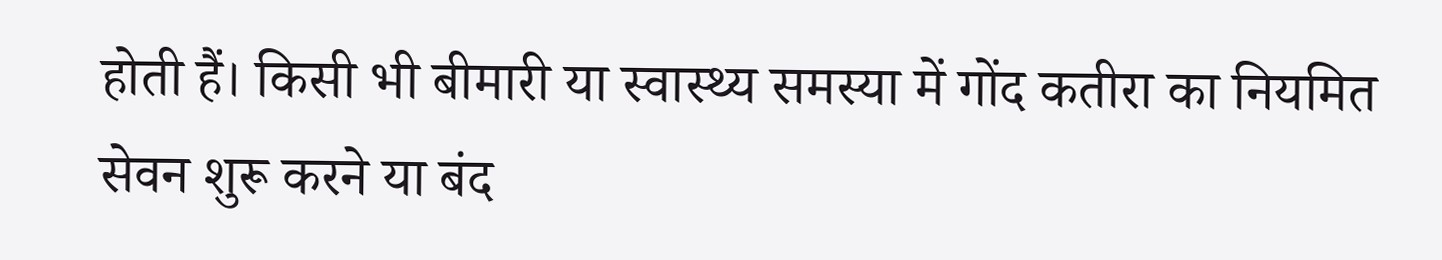होती हैं। किसी भी बीमारी या स्वास्थ्य समस्या में गोंद कतीरा का नियमित सेवन शुरू करने या बंद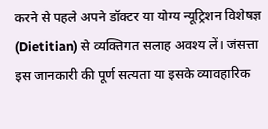करने से पहले अपने डॉक्टर या योग्य न्यूट्रिशन विशेषज्ञ (Dietitian) से व्यक्तिगत सलाह अवश्य लें। जंसत्ता इस जानकारी की पूर्ण सत्यता या इसके व्यावहारिक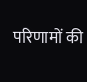परिणामों की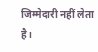जिम्मेदारी नहीं लेता है।